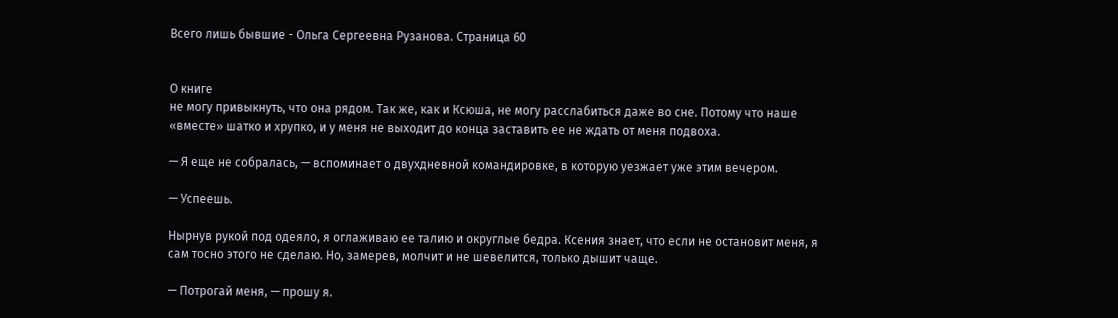Всего лишь бывшие - Ольга Сергеевна Рузанова. Страница 60


О книге
не могу привыкнуть, что она рядом. Так же, как и Ксюша, не могу расслабиться даже во сне. Потому что наше «вместе» шатко и хрупко, и у меня не выходит до конца заставить ее не ждать от меня подвоха.

— Я еще не собралась, — вспоминает о двухдневной командировке, в которую уезжает уже этим вечером.

— Успеешь.

Нырнув рукой под одеяло, я оглаживаю ее талию и округлые бедра. Ксения знает, что если не остановит меня, я сам тосно этого не сделаю. Но, замерев, молчит и не шевелится, только дышит чаще.

— Потрогай меня, — прошу я.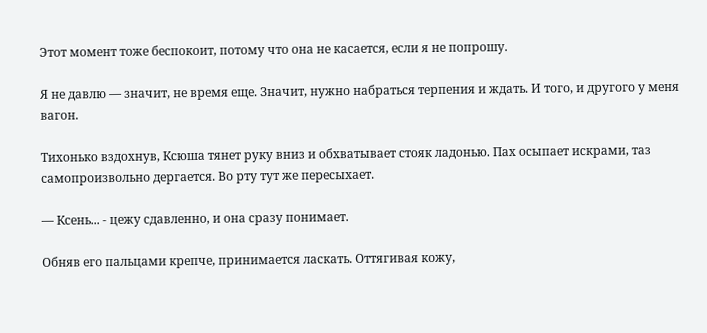Этот момент тоже беспокоит, потому что она не касается, если я не попрошу.

Я не давлю — значит, не время еще. Значит, нужно набраться терпения и ждать. И того, и другого у меня вагон.

Тихонько вздохнув, Ксюша тянет руку вниз и обхватывает стояк ладонью. Пах осыпает искрами, таз самопроизвольно дергается. Во рту тут же пересыхает.

— Ксень... - цежу сдавленно, и она сразу понимает.

Обняв его пальцами крепче, принимается ласкать. Оттягивая кожу,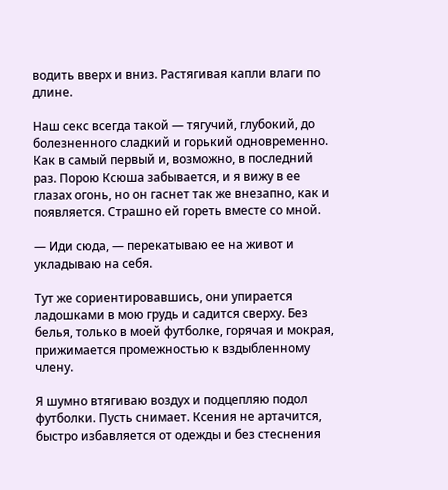водить вверх и вниз. Растягивая капли влаги по длине.

Наш секс всегда такой — тягучий, глубокий, до болезненного сладкий и горький одновременно. Как в самый первый и, возможно, в последний раз. Порою Ксюша забывается, и я вижу в ее глазах огонь, но он гаснет так же внезапно, как и появляется. Страшно ей гореть вместе со мной.

— Иди сюда, — перекатываю ее на живот и укладываю на себя.

Тут же сориентировавшись, они упирается ладошками в мою грудь и садится сверху. Без белья, только в моей футболке, горячая и мокрая, прижимается промежностью к вздыбленному члену.

Я шумно втягиваю воздух и подцепляю подол футболки. Пусть снимает. Ксения не артачится, быстро избавляется от одежды и без стеснения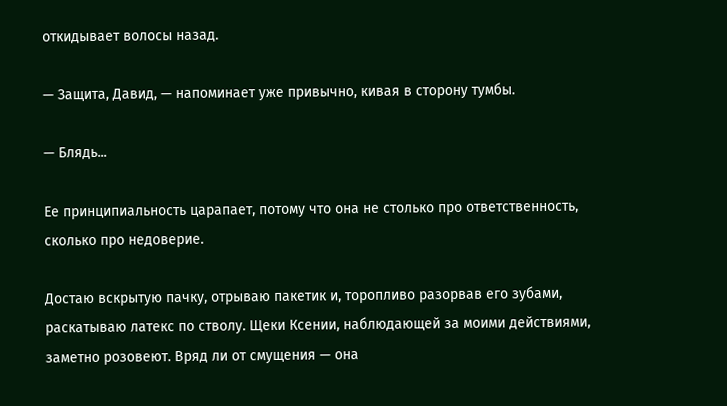откидывает волосы назад.

— Защита, Давид, — напоминает уже привычно, кивая в сторону тумбы.

— Блядь...

Ее принципиальность царапает, потому что она не столько про ответственность, сколько про недоверие.

Достаю вскрытую пачку, отрываю пакетик и, торопливо разорвав его зубами, раскатываю латекс по стволу. Щеки Ксении, наблюдающей за моими действиями, заметно розовеют. Вряд ли от смущения — она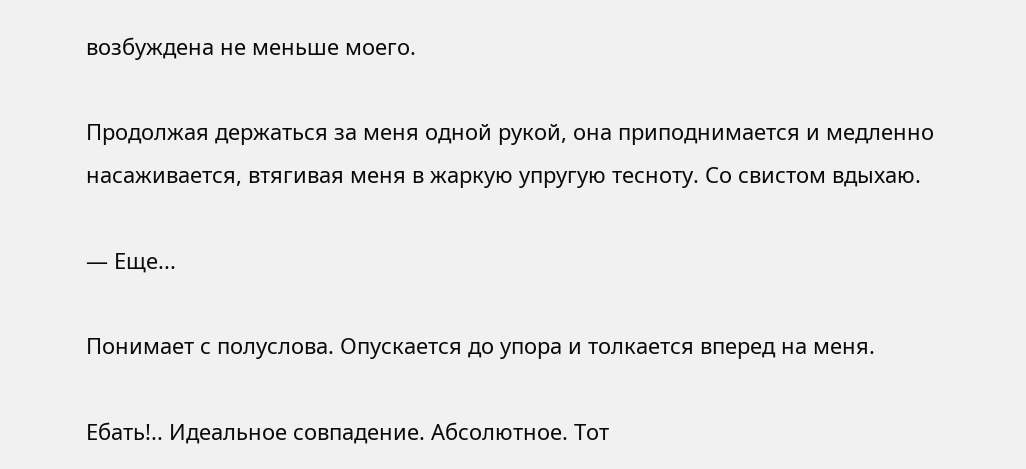возбуждена не меньше моего.

Продолжая держаться за меня одной рукой, она приподнимается и медленно насаживается, втягивая меня в жаркую упругую тесноту. Со свистом вдыхаю.

— Еще...

Понимает с полуслова. Опускается до упора и толкается вперед на меня.

Ебать!.. Идеальное совпадение. Абсолютное. Тот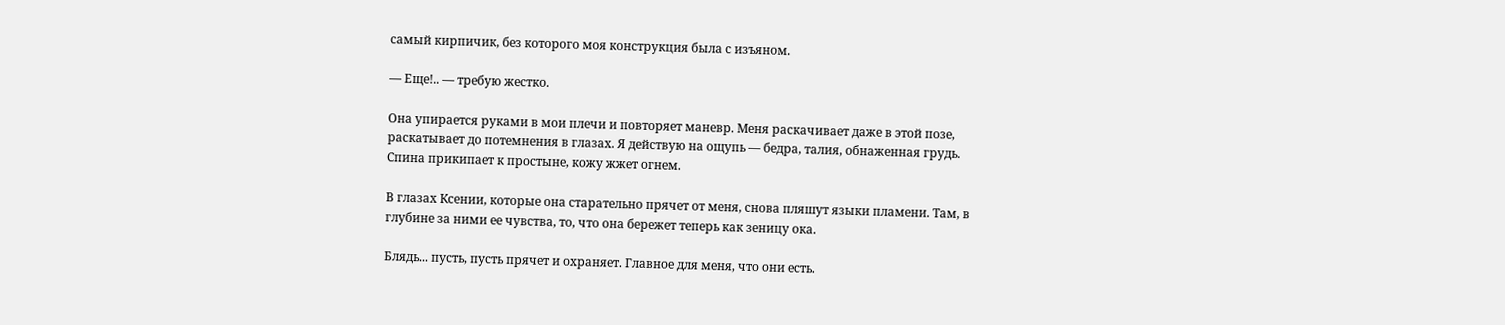самый кирпичик, без которого моя конструкция была с изъяном.

— Еще!.. — требую жестко.

Она упирается руками в мои плечи и повторяет маневр. Меня раскачивает даже в этой позе, раскатывает до потемнения в глазах. Я действую на ощупь — бедра, талия, обнаженная грудь. Спина прикипает к простыне, кожу жжет огнем.

В глазах Ксении, которые она старательно прячет от меня, снова пляшут языки пламени. Там, в глубине за ними ее чувства, то, что она бережет теперь как зеницу ока.

Блядь... пусть, пусть прячет и охраняет. Главное для меня, что они есть.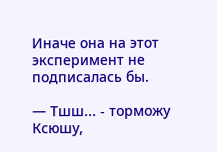Иначе она на этот эксперимент не подписалась бы.

— Тшш... - торможу Ксюшу,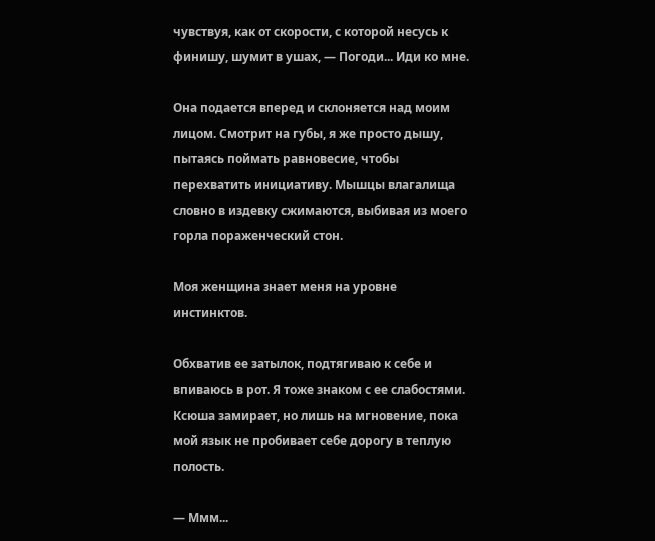чувствуя, как от скорости, с которой несусь к финишу, шумит в ушах, — Погоди... Иди ко мне.

Она подается вперед и склоняется над моим лицом. Смотрит на губы, я же просто дышу, пытаясь поймать равновесие, чтобы перехватить инициативу. Мышцы влагалища словно в издевку сжимаются, выбивая из моего горла пораженческий стон.

Моя женщина знает меня на уровне инстинктов.

Обхватив ее затылок, подтягиваю к себе и впиваюсь в рот. Я тоже знаком с ее слабостями. Ксюша замирает, но лишь на мгновение, пока мой язык не пробивает себе дорогу в теплую полость.

— Ммм...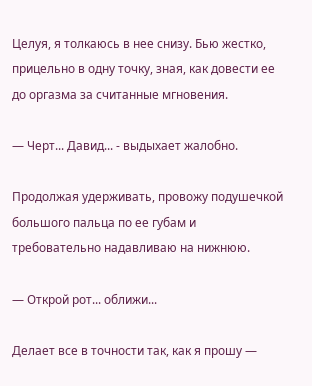Целуя, я толкаюсь в нее снизу. Бью жестко, прицельно в одну точку, зная, как довести ее до оргазма за считанные мгновения.

— Черт... Давид... - выдыхает жалобно.

Продолжая удерживать, провожу подушечкой большого пальца по ее губам и требовательно надавливаю на нижнюю.

— Открой рот... оближи...

Делает все в точности так, как я прошу —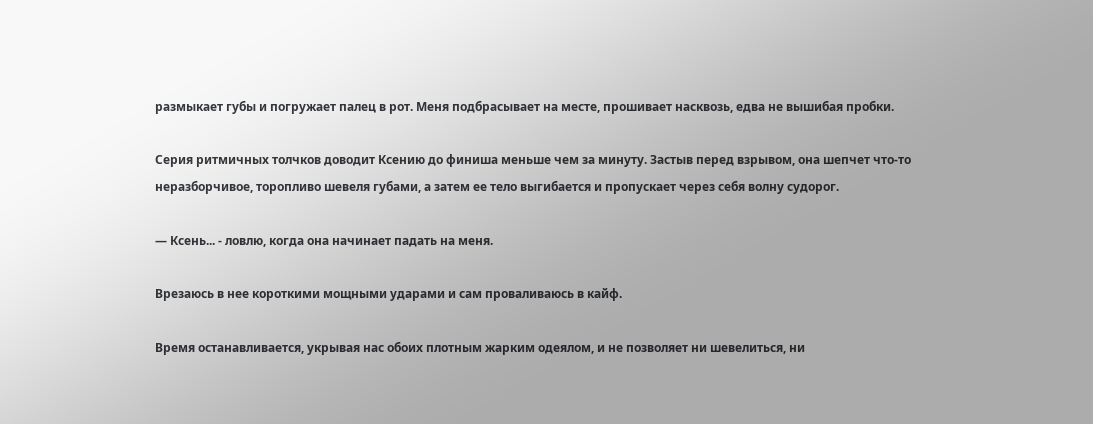размыкает губы и погружает палец в рот. Меня подбрасывает на месте, прошивает насквозь, едва не вышибая пробки.

Серия ритмичных толчков доводит Ксению до финиша меньше чем за минуту. Застыв перед взрывом, она шепчет что-то неразборчивое, торопливо шевеля губами, а затем ее тело выгибается и пропускает через себя волну судорог.

— Ксень... - ловлю, когда она начинает падать на меня.

Врезаюсь в нее короткими мощными ударами и сам проваливаюсь в кайф.

Время останавливается, укрывая нас обоих плотным жарким одеялом, и не позволяет ни шевелиться, ни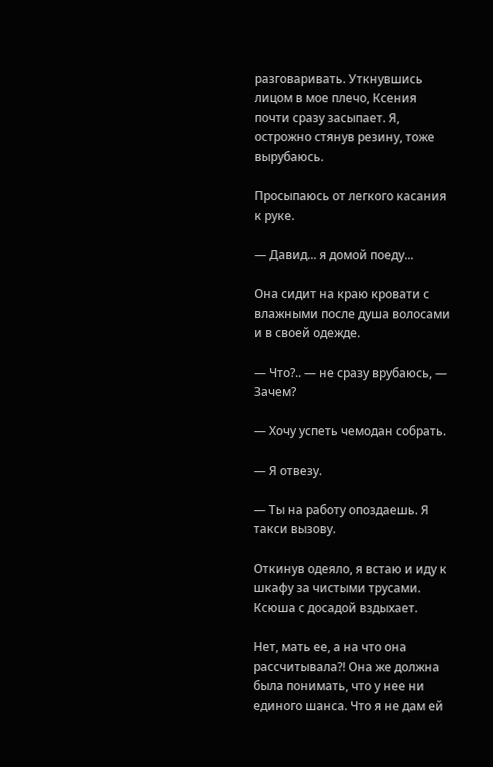разговаривать. Уткнувшись лицом в мое плечо, Ксения почти сразу засыпает. Я, острожно стянув резину, тоже вырубаюсь.

Просыпаюсь от легкого касания к руке.

— Давид... я домой поеду...

Она сидит на краю кровати с влажными после душа волосами и в своей одежде.

— Что?.. — не сразу врубаюсь, — Зачем?

— Хочу успеть чемодан собрать.

— Я отвезу.

— Ты на работу опоздаешь. Я такси вызову.

Откинув одеяло, я встаю и иду к шкафу за чистыми трусами. Ксюша с досадой вздыхает.

Нет, мать ее, а на что она рассчитывала?! Она же должна была понимать, что у нее ни единого шанса. Что я не дам ей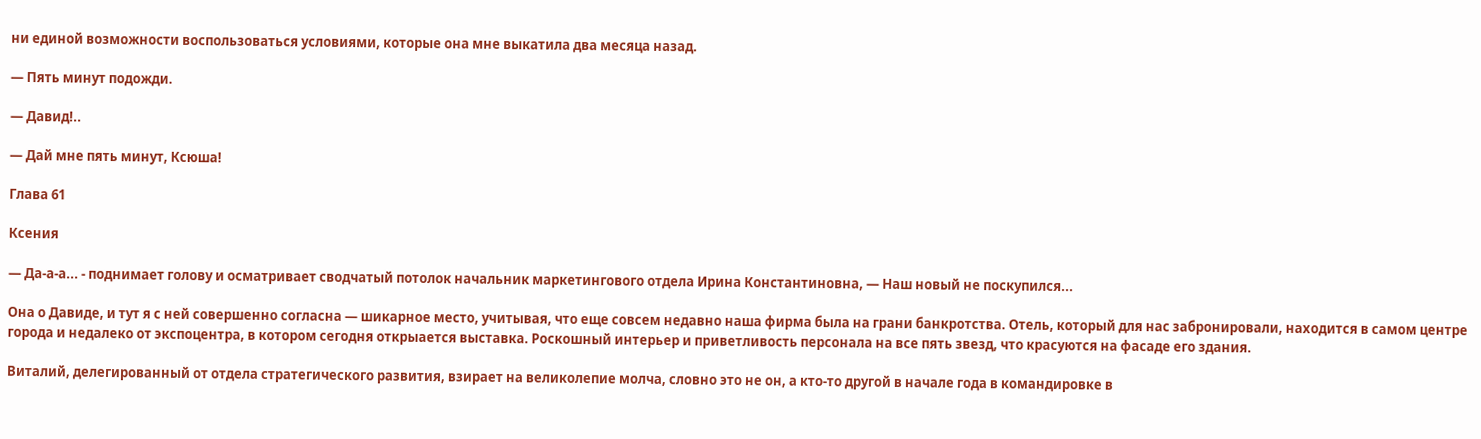ни единой возможности воспользоваться условиями, которые она мне выкатила два месяца назад.

— Пять минут подожди.

— Давид!..

— Дай мне пять минут, Ксюша!

Глава 61

Ксения

— Да-а-а... - поднимает голову и осматривает сводчатый потолок начальник маркетингового отдела Ирина Константиновна, — Наш новый не поскупился...

Она о Давиде, и тут я с ней совершенно согласна — шикарное место, учитывая, что еще совсем недавно наша фирма была на грани банкротства. Отель, который для нас забронировали, находится в самом центре города и недалеко от экспоцентра, в котором сегодня открыается выставка. Роскошный интерьер и приветливость персонала на все пять звезд, что красуются на фасаде его здания.

Виталий, делегированный от отдела стратегического развития, взирает на великолепие молча, словно это не он, а кто-то другой в начале года в командировке в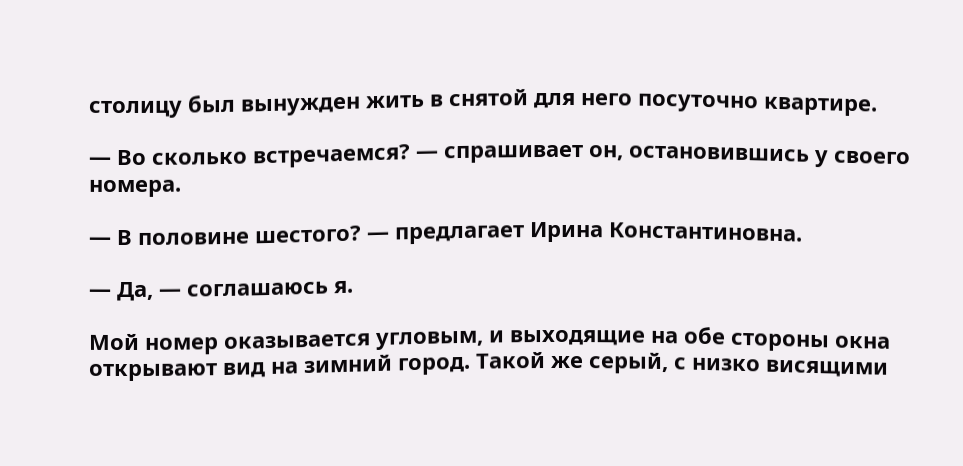столицу был вынужден жить в снятой для него посуточно квартире.

— Во сколько встречаемся? — спрашивает он, остановившись у своего номера.

— В половине шестого? — предлагает Ирина Константиновна.

— Да, — соглашаюсь я.

Мой номер оказывается угловым, и выходящие на обе стороны окна открывают вид на зимний город. Такой же серый, с низко висящими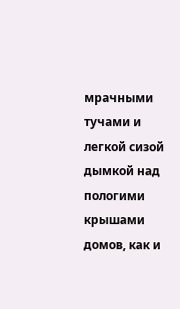мрачными тучами и легкой сизой дымкой над пологими крышами домов, как и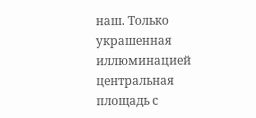наш. Только украшенная иллюминацией центральная площадь с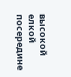высокой елкой посередине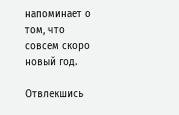напоминает о том, что совсем скоро новый год.

Отвлекшись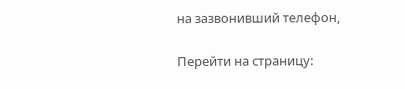на зазвонивший телефон,

Перейти на страницу: